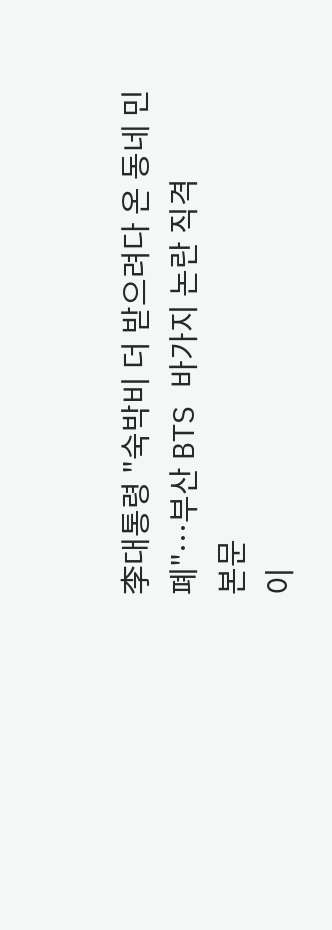李대통령 "숙박비 더 받으려다 온 동네 민폐"…부산 BTS 바가지 논란 직격
본문
이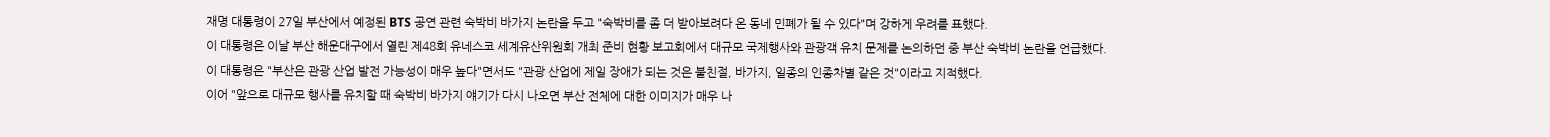재명 대통령이 27일 부산에서 예정된 BTS 공연 관련 숙박비 바가지 논란을 두고 "숙박비를 좀 더 받아보려다 온 동네 민폐가 될 수 있다"며 강하게 우려를 표했다.
이 대통령은 이날 부산 해운대구에서 열린 제48회 유네스코 세계유산위원회 개최 준비 현황 보고회에서 대규모 국제행사와 관광객 유치 문제를 논의하던 중 부산 숙박비 논란을 언급했다.
이 대통령은 "부산은 관광 산업 발전 가능성이 매우 높다"면서도 "관광 산업에 제일 장애가 되는 것은 불친절, 바가지, 일종의 인종차별 같은 것"이라고 지적했다.
이어 "앞으로 대규모 행사를 유치할 때 숙박비 바가지 얘기가 다시 나오면 부산 전체에 대한 이미지가 매우 나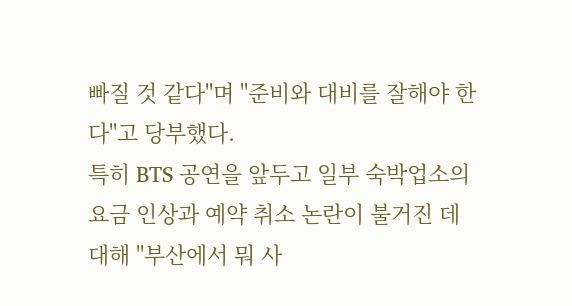빠질 것 같다"며 "준비와 대비를 잘해야 한다"고 당부했다.
특히 BTS 공연을 앞두고 일부 숙박업소의 요금 인상과 예약 취소 논란이 불거진 데 대해 "부산에서 뭐 사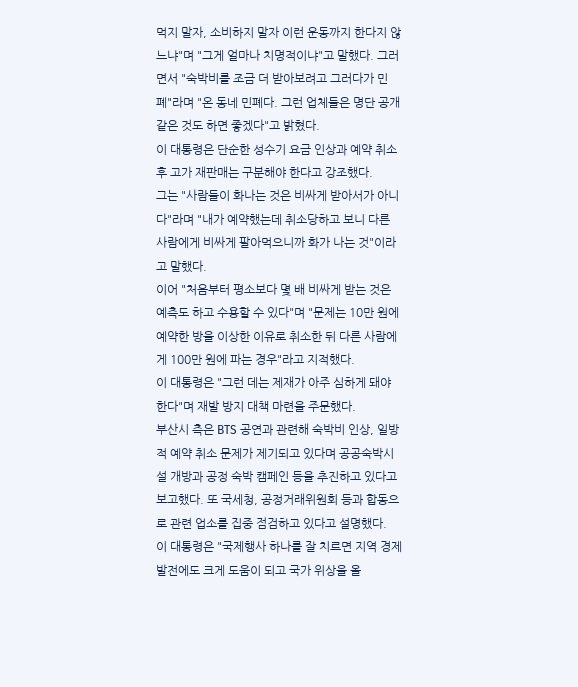먹지 말자, 소비하지 말자 이런 운동까지 한다지 않느냐"며 "그게 얼마나 치명적이냐"고 말했다. 그러면서 "숙박비를 조금 더 받아보려고 그러다가 민폐"라며 "온 동네 민폐다. 그런 업체들은 명단 공개 같은 것도 하면 좋겠다"고 밝혔다.
이 대통령은 단순한 성수기 요금 인상과 예약 취소 후 고가 재판매는 구분해야 한다고 강조했다.
그는 "사람들이 화나는 것은 비싸게 받아서가 아니다"라며 "내가 예약했는데 취소당하고 보니 다른 사람에게 비싸게 팔아먹으니까 화가 나는 것"이라고 말했다.
이어 "처음부터 평소보다 몇 배 비싸게 받는 것은 예측도 하고 수용할 수 있다"며 "문제는 10만 원에 예약한 방을 이상한 이유로 취소한 뒤 다른 사람에게 100만 원에 파는 경우"라고 지적했다.
이 대통령은 "그런 데는 제재가 아주 심하게 돼야 한다"며 재발 방지 대책 마련을 주문했다.
부산시 측은 BTS 공연과 관련해 숙박비 인상, 일방적 예약 취소 문제가 제기되고 있다며 공공숙박시설 개방과 공정 숙박 캠페인 등을 추진하고 있다고 보고했다. 또 국세청, 공정거래위원회 등과 합동으로 관련 업소를 집중 점검하고 있다고 설명했다.
이 대통령은 "국제행사 하나를 잘 치르면 지역 경제 발전에도 크게 도움이 되고 국가 위상을 올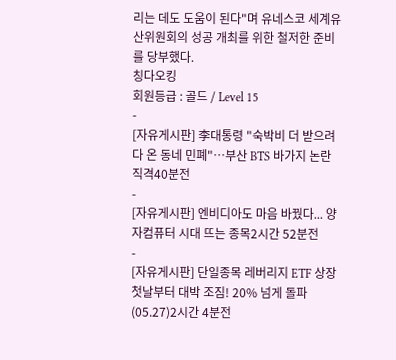리는 데도 도움이 된다"며 유네스코 세계유산위원회의 성공 개최를 위한 철저한 준비를 당부했다.
칭다오킹
회원등급 : 골드 / Level 15
-
[자유게시판] 李대통령 "숙박비 더 받으려다 온 동네 민폐"…부산 BTS 바가지 논란 직격40분전
-
[자유게시판] 엔비디아도 마음 바꿨다... 양자컴퓨터 시대 뜨는 종목2시간 52분전
-
[자유게시판] 단일종목 레버리지 ETF 상장 첫날부터 대박 조짐! 20% 넘게 돌파 (05.27)2시간 4분전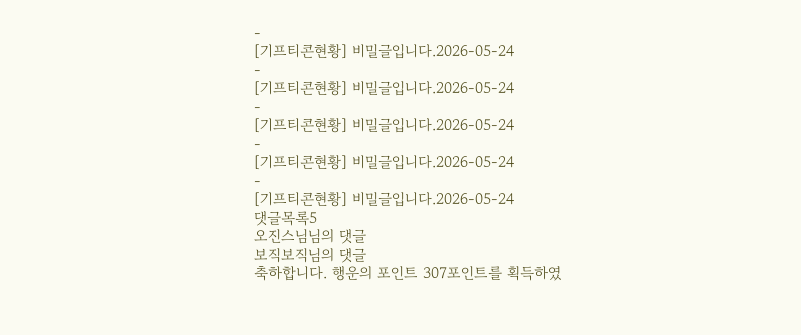-
[기프티콘현황] 비밀글입니다.2026-05-24
-
[기프티콘현황] 비밀글입니다.2026-05-24
-
[기프티콘현황] 비밀글입니다.2026-05-24
-
[기프티콘현황] 비밀글입니다.2026-05-24
-
[기프티콘현황] 비밀글입니다.2026-05-24
댓글목록5
오진스님님의 댓글
보직보직님의 댓글
축하합니다. 행운의 포인트 307포인트를 획득하였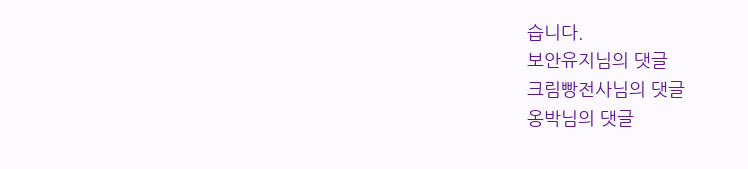습니다.
보안유지님의 댓글
크림빵전사님의 댓글
옹박님의 댓글